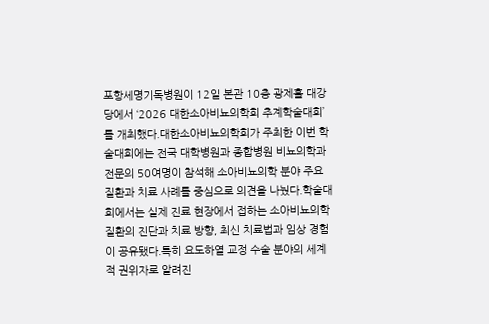포항세명기독병원이 12일 본관 10층 광제홀 대강당에서 ‘2026 대한소아비뇨의학회 추계학술대회’를 개최했다.대한소아비뇨의학회가 주최한 이번 학술대회에는 전국 대학병원과 종합병원 비뇨의학과 전문의 50여명이 참석해 소아비뇨의학 분야 주요 질환과 치료 사례를 중심으로 의견을 나눴다.학술대회에서는 실제 진료 현장에서 접하는 소아비뇨의학 질환의 진단과 치료 방향, 최신 치료법과 임상 경험이 공유됐다.특히 요도하열 교정 수술 분야의 세계적 권위자로 알려진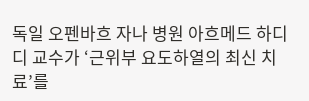독일 오펜바흐 자나 병원 아흐메드 하디디 교수가 ‘근위부 요도하열의 최신 치료’를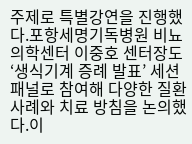주제로 특별강연을 진행했다.포항세명기독병원 비뇨의학센터 이중호 센터장도 ‘생식기계 증례 발표’ 세션 패널로 참여해 다양한 질환 사례와 치료 방침을 논의했다.이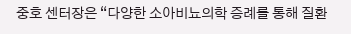중호 센터장은 “다양한 소아비뇨의학 증례를 통해 질환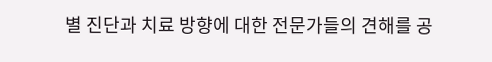별 진단과 치료 방향에 대한 전문가들의 견해를 공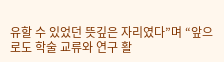유할 수 있었던 뜻깊은 자리였다”며 “앞으로도 학술 교류와 연구 활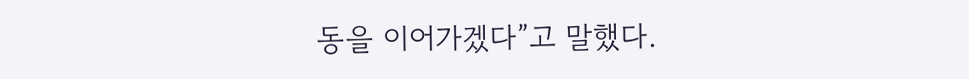동을 이어가겠다”고 말했다.